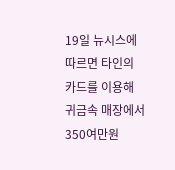19일 뉴시스에 따르면 타인의 카드를 이용해 귀금속 매장에서 350여만원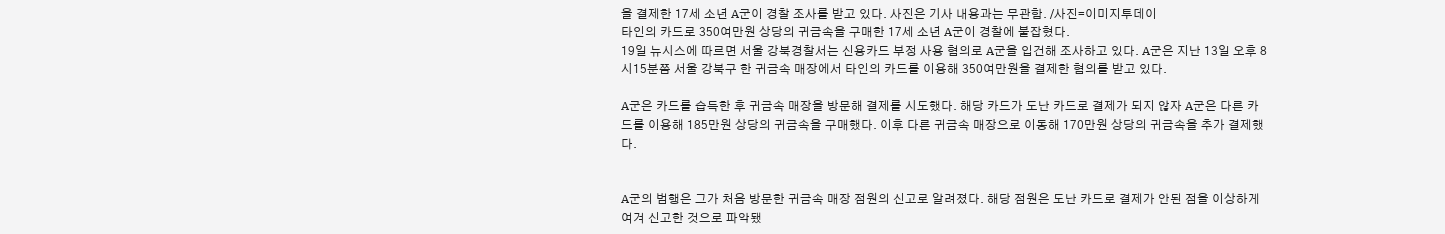을 결제한 17세 소년 A군이 경찰 조사를 받고 있다. 사진은 기사 내용과는 무관함. /사진=이미지투데이
타인의 카드로 350여만원 상당의 귀금속을 구매한 17세 소년 A군이 경찰에 붙잡혔다.
19일 뉴시스에 따르면 서울 강북경찰서는 신용카드 부정 사용 혐의로 A군을 입건해 조사하고 있다. A군은 지난 13일 오후 8시15분쯤 서울 강북구 한 귀금속 매장에서 타인의 카드를 이용해 350여만원을 결제한 혐의를 받고 있다.

A군은 카드를 습득한 후 귀금속 매장을 방문해 결제를 시도했다. 해당 카드가 도난 카드로 결제가 되지 않자 A군은 다른 카드를 이용해 185만원 상당의 귀금속을 구매했다. 이후 다른 귀금속 매장으로 이동해 170만원 상당의 귀금속을 추가 결제했다.


A군의 범행은 그가 처음 방문한 귀금속 매장 점원의 신고로 알려졌다. 해당 점원은 도난 카드로 결제가 안된 점을 이상하게 여겨 신고한 것으로 파악됐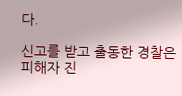다.

신고를 받고 출동한 경찰은 피해자 진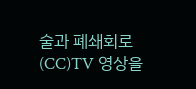술과 폐쇄회로(CC)TV 영상을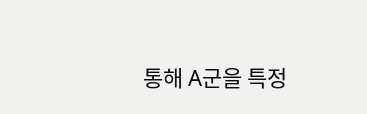통해 A군을 특정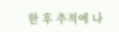한 후 추적에 나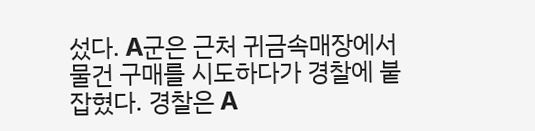섰다. A군은 근처 귀금속매장에서 물건 구매를 시도하다가 경찰에 붙잡혔다. 경찰은 A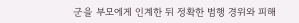군을 부모에게 인계한 뒤 정확한 범행 경위와 피해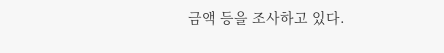금액 등을 조사하고 있다.